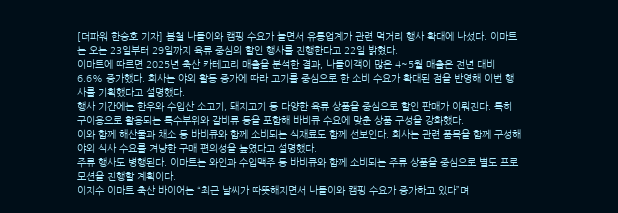[더파워 한승호 기자] 봄철 나들이와 캠핑 수요가 늘면서 유통업계가 관련 먹거리 행사 확대에 나섰다. 이마트는 오는 23일부터 29일까지 육류 중심의 할인 행사를 진행한다고 22일 밝혔다.
이마트에 따르면 2025년 축산 카테고리 매출을 분석한 결과, 나들이객이 많은 4~5월 매출은 전년 대비 6.6% 증가했다. 회사는 야외 활동 증가에 따라 고기를 중심으로 한 소비 수요가 확대된 점을 반영해 이번 행사를 기획했다고 설명했다.
행사 기간에는 한우와 수입산 소고기, 돼지고기 등 다양한 육류 상품을 중심으로 할인 판매가 이뤄진다. 특히 구이용으로 활용되는 특수부위와 갈비류 등을 포함해 바비큐 수요에 맞춘 상품 구성을 강화했다.
이와 함께 해산물과 채소 등 바비큐와 함께 소비되는 식재료도 함께 선보인다. 회사는 관련 품목을 함께 구성해 야외 식사 수요를 겨냥한 구매 편의성을 높였다고 설명했다.
주류 행사도 병행된다. 이마트는 와인과 수입맥주 등 바비큐와 함께 소비되는 주류 상품을 중심으로 별도 프로모션을 진행할 계획이다.
이지수 이마트 축산 바이어는 “최근 날씨가 따뜻해지면서 나들이와 캠핑 수요가 증가하고 있다”며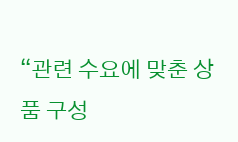“관련 수요에 맞춘 상품 구성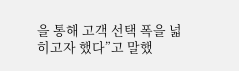을 통해 고객 선택 폭을 넓히고자 했다”고 말했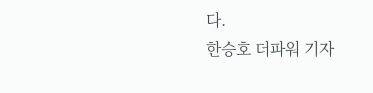다.
한승호 더파워 기자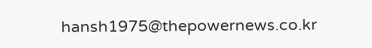hansh1975@thepowernews.co.kr